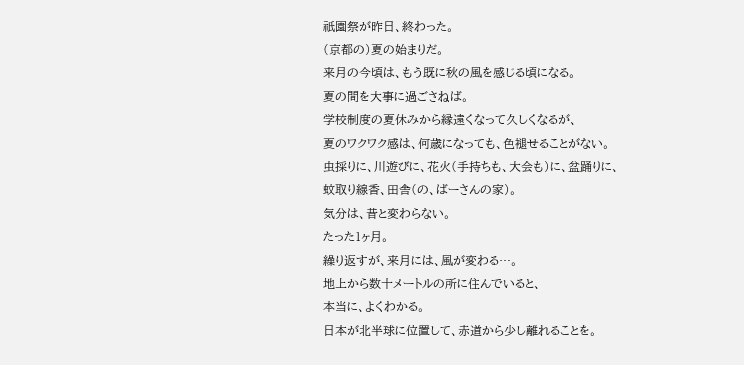祇園祭が昨日、終わった。
(京都の)夏の始まりだ。
来月の今頃は、もう既に秋の風を感じる頃になる。
夏の間を大事に過ごさねば。
学校制度の夏休みから縁遠くなって久しくなるが、
夏のワクワク感は、何歳になっても、色褪せることがない。
虫採りに、川遊びに、花火(手持ちも、大会も)に、盆踊りに、
蚊取り線香、田舎(の、ばーさんの家)。
気分は、昔と変わらない。
たった1ヶ月。
繰り返すが、来月には、風が変わる…。
地上から数十メートルの所に住んでいると、
本当に、よくわかる。
日本が北半球に位置して、赤道から少し離れることを。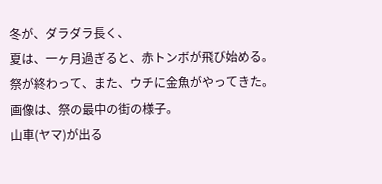冬が、ダラダラ長く、
夏は、一ヶ月過ぎると、赤トンボが飛び始める。
祭が終わって、また、ウチに金魚がやってきた。
画像は、祭の最中の街の様子。
山車(ヤマ)が出る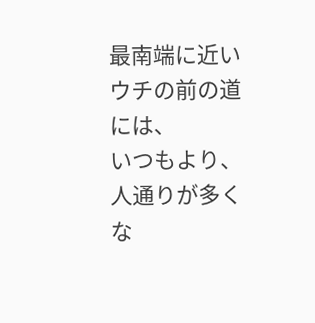最南端に近いウチの前の道には、
いつもより、人通りが多くな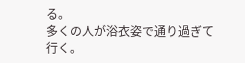る。
多くの人が浴衣姿で通り過ぎて行く。